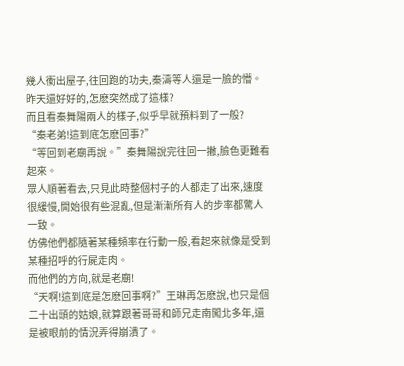幾人衝出屋子,往回跑的功夫,秦濤等人還是一臉的懵。
昨天還好好的,怎麽突然成了這樣?
而且看秦舞陽兩人的樣子,似乎早就預料到了一般?
“秦老弟!這到底怎麽回事?”
“等回到老廟再說。”秦舞陽說完往回一撇,臉色更難看起來。
眾人順著看去,只見此時整個村子的人都走了出來,速度很緩慢,開始很有些混亂,但是漸漸所有人的步率都驚人一致。
仿佛他們都隨著某種頻率在行動一般,看起來就像是受到某種招呼的行屍走肉。
而他們的方向,就是老廟!
“天啊!這到底是怎麽回事啊?”王琳再怎麽說,也只是個二十出頭的姑娘,就算跟著哥哥和師兄走南闖北多年,還是被眼前的情況弄得崩潰了。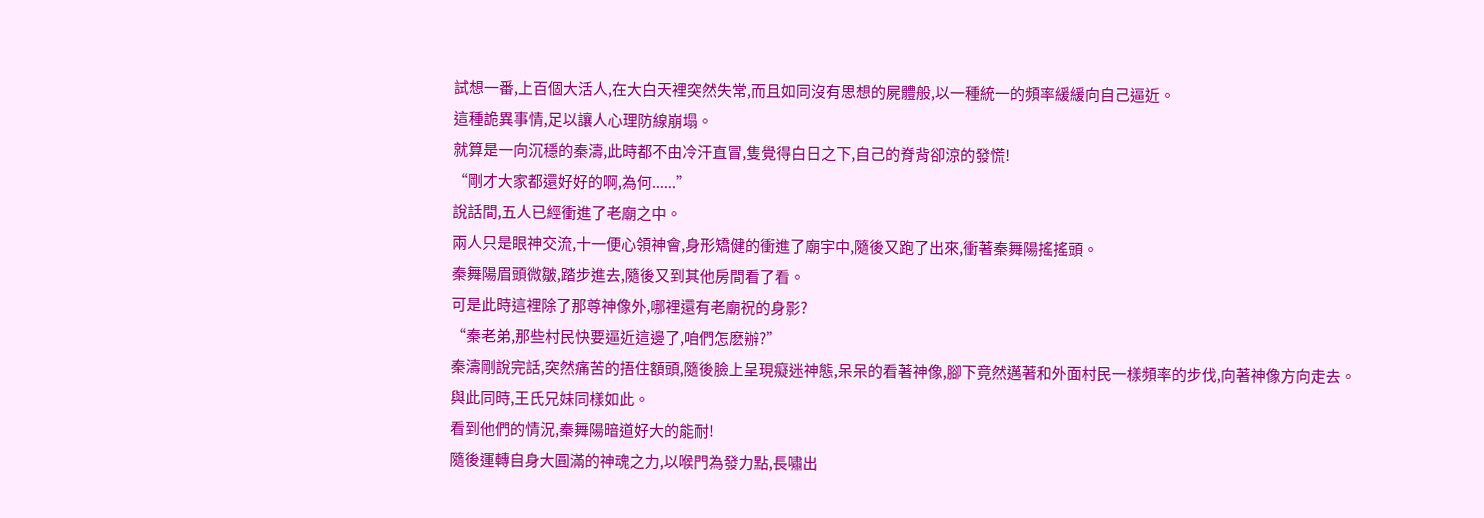試想一番,上百個大活人,在大白天裡突然失常,而且如同沒有思想的屍體般,以一種統一的頻率緩緩向自己逼近。
這種詭異事情,足以讓人心理防線崩塌。
就算是一向沉穩的秦濤,此時都不由冷汗直冒,隻覺得白日之下,自己的脊背卻涼的發慌!
“剛才大家都還好好的啊,為何......”
說話間,五人已經衝進了老廟之中。
兩人只是眼神交流,十一便心領神會,身形矯健的衝進了廟宇中,隨後又跑了出來,衝著秦舞陽搖搖頭。
秦舞陽眉頭微皺,踏步進去,隨後又到其他房間看了看。
可是此時這裡除了那尊神像外,哪裡還有老廟祝的身影?
“秦老弟,那些村民快要逼近這邊了,咱們怎麽辦?”
秦濤剛說完話,突然痛苦的捂住額頭,隨後臉上呈現癡迷神態,呆呆的看著神像,腳下竟然邁著和外面村民一樣頻率的步伐,向著神像方向走去。
與此同時,王氏兄妹同樣如此。
看到他們的情況,秦舞陽暗道好大的能耐!
隨後運轉自身大圓滿的神魂之力,以喉門為發力點,長嘯出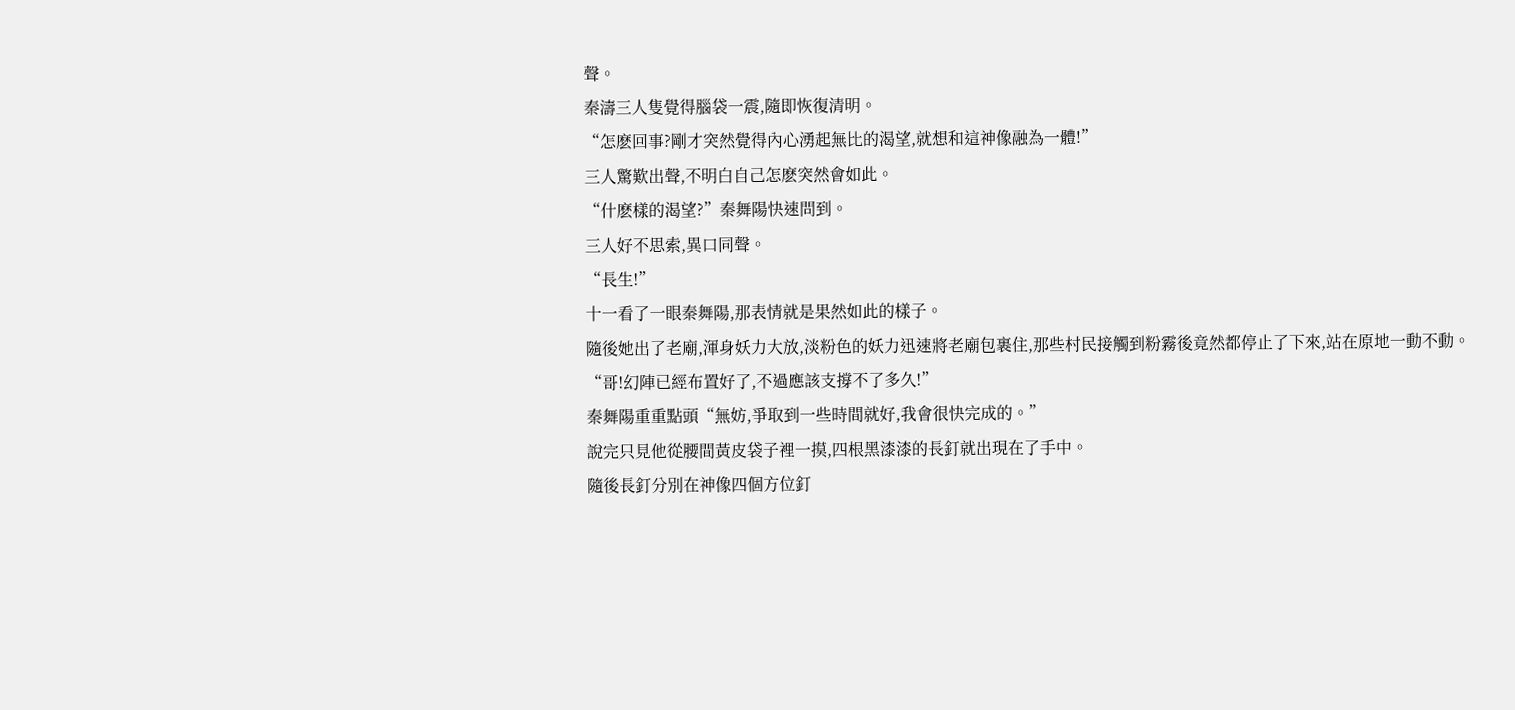聲。
秦濤三人隻覺得腦袋一震,隨即恢復清明。
“怎麽回事?剛才突然覺得內心湧起無比的渴望,就想和這神像融為一體!”
三人驚歎出聲,不明白自己怎麽突然會如此。
“什麽樣的渴望?”秦舞陽快速問到。
三人好不思索,異口同聲。
“長生!”
十一看了一眼秦舞陽,那表情就是果然如此的樣子。
隨後她出了老廟,渾身妖力大放,淡粉色的妖力迅速將老廟包裹住,那些村民接觸到粉霧後竟然都停止了下來,站在原地一動不動。
“哥!幻陣已經布置好了,不過應該支撐不了多久!”
秦舞陽重重點頭“無妨,爭取到一些時間就好,我會很快完成的。”
說完只見他從腰間黃皮袋子裡一摸,四根黑漆漆的長釘就出現在了手中。
隨後長釘分別在神像四個方位釘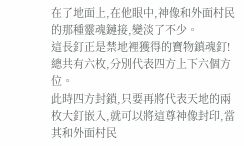在了地面上,在他眼中,神像和外面村民的那種靈魂鏈接,變淡了不少。
這長釘正是禁地裡獲得的寶物鎮魂釘!總共有六枚,分別代表四方上下六個方位。
此時四方封鎖,只要再將代表天地的兩枚大釘嵌入,就可以將這尊神像封印,當其和外面村民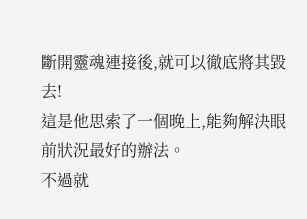斷開靈魂連接後,就可以徹底將其毀去!
這是他思索了一個晚上,能夠解決眼前狀況最好的辦法。
不過就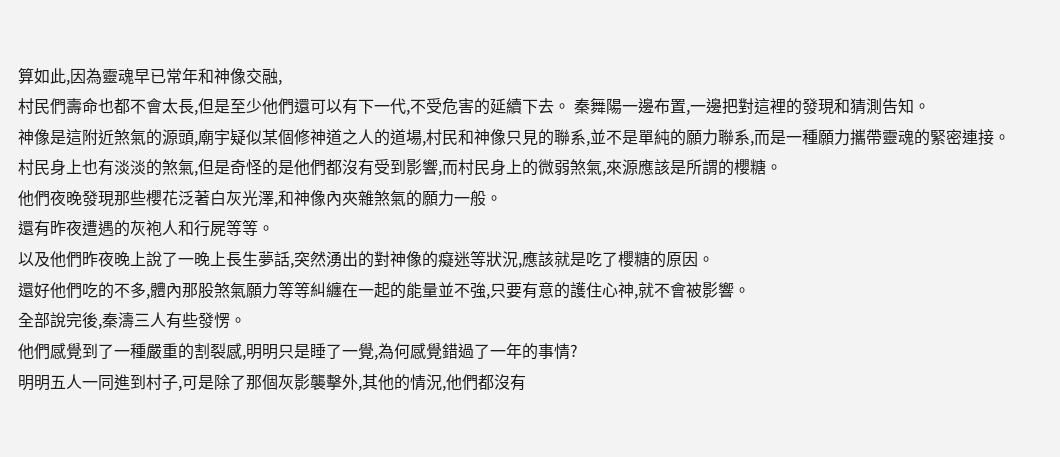算如此,因為靈魂早已常年和神像交融,
村民們壽命也都不會太長,但是至少他們還可以有下一代,不受危害的延續下去。 秦舞陽一邊布置,一邊把對這裡的發現和猜測告知。
神像是這附近煞氣的源頭,廟宇疑似某個修神道之人的道場,村民和神像只見的聯系,並不是單純的願力聯系,而是一種願力攜帶靈魂的緊密連接。
村民身上也有淡淡的煞氣,但是奇怪的是他們都沒有受到影響,而村民身上的微弱煞氣,來源應該是所謂的櫻糖。
他們夜晚發現那些櫻花泛著白灰光澤,和神像內夾雜煞氣的願力一般。
還有昨夜遭遇的灰袍人和行屍等等。
以及他們昨夜晚上說了一晚上長生夢話,突然湧出的對神像的癡迷等狀況,應該就是吃了櫻糖的原因。
還好他們吃的不多,體內那股煞氣願力等等糾纏在一起的能量並不強,只要有意的護住心神,就不會被影響。
全部說完後,秦濤三人有些發愣。
他們感覺到了一種嚴重的割裂感,明明只是睡了一覺,為何感覺錯過了一年的事情?
明明五人一同進到村子,可是除了那個灰影襲擊外,其他的情況,他們都沒有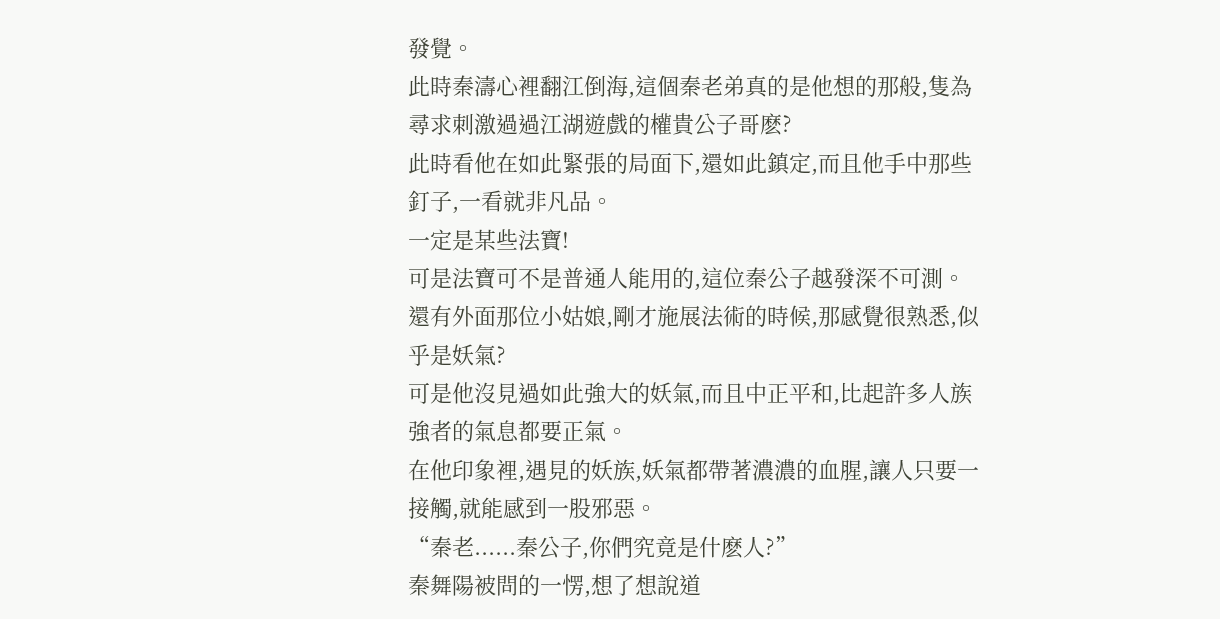發覺。
此時秦濤心裡翻江倒海,這個秦老弟真的是他想的那般,隻為尋求刺激過過江湖遊戲的權貴公子哥麽?
此時看他在如此緊張的局面下,還如此鎮定,而且他手中那些釘子,一看就非凡品。
一定是某些法寶!
可是法寶可不是普通人能用的,這位秦公子越發深不可測。
還有外面那位小姑娘,剛才施展法術的時候,那感覺很熟悉,似乎是妖氣?
可是他沒見過如此強大的妖氣,而且中正平和,比起許多人族強者的氣息都要正氣。
在他印象裡,遇見的妖族,妖氣都帶著濃濃的血腥,讓人只要一接觸,就能感到一股邪惡。
“秦老......秦公子,你們究竟是什麽人?”
秦舞陽被問的一愣,想了想說道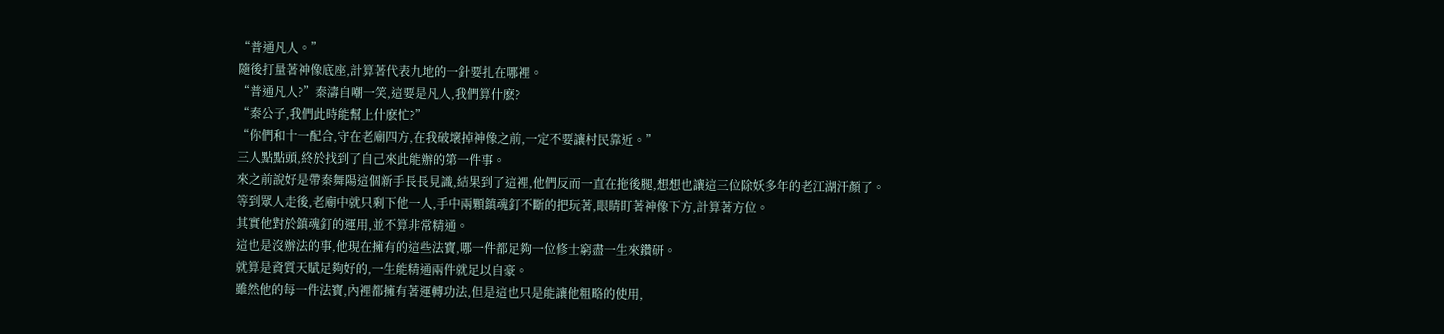“普通凡人。”
隨後打量著神像底座,計算著代表九地的一針要扎在哪裡。
“普通凡人?”秦濤自嘲一笑,這要是凡人,我們算什麽?
“秦公子,我們此時能幫上什麽忙?”
“你們和十一配合,守在老廟四方,在我破壞掉神像之前,一定不要讓村民靠近。”
三人點點頭,終於找到了自己來此能辦的第一件事。
來之前說好是帶秦舞陽這個新手長長見識,結果到了這裡,他們反而一直在拖後腿,想想也讓這三位除妖多年的老江湖汗顏了。
等到眾人走後,老廟中就只剩下他一人,手中兩顆鎮魂釘不斷的把玩著,眼睛盯著神像下方,計算著方位。
其實他對於鎮魂釘的運用,並不算非常精通。
這也是沒辦法的事,他現在擁有的這些法寶,哪一件都足夠一位修士窮盡一生來鑽研。
就算是資質天賦足夠好的,一生能精通兩件就足以自豪。
雖然他的每一件法寶,內裡都擁有著運轉功法,但是這也只是能讓他粗略的使用,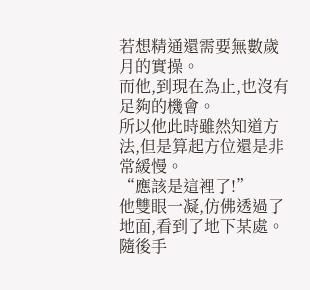若想精通還需要無數歲月的實操。
而他,到現在為止,也沒有足夠的機會。
所以他此時雖然知道方法,但是算起方位還是非常緩慢。
“應該是這裡了!”
他雙眼一凝,仿佛透過了地面,看到了地下某處。
隨後手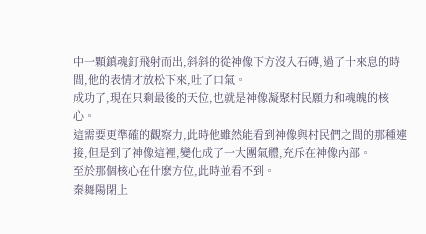中一顆鎮魂釘飛射而出,斜斜的從神像下方沒入石磚,過了十來息的時間,他的表情才放松下來,吐了口氣。
成功了,現在只剩最後的天位,也就是神像凝聚村民願力和魂魄的核心。
這需要更準確的觀察力,此時他雖然能看到神像與村民們之間的那種連接,但是到了神像這裡,變化成了一大團氣體,充斥在神像內部。
至於那個核心在什麽方位,此時並看不到。
秦舞陽閉上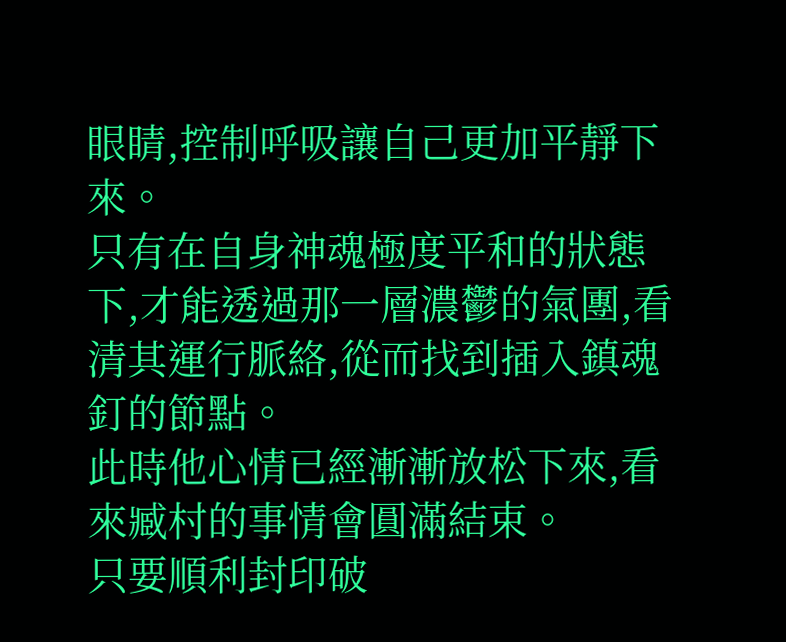眼睛,控制呼吸讓自己更加平靜下來。
只有在自身神魂極度平和的狀態下,才能透過那一層濃鬱的氣團,看清其運行脈絡,從而找到插入鎮魂釘的節點。
此時他心情已經漸漸放松下來,看來臧村的事情會圓滿結束。
只要順利封印破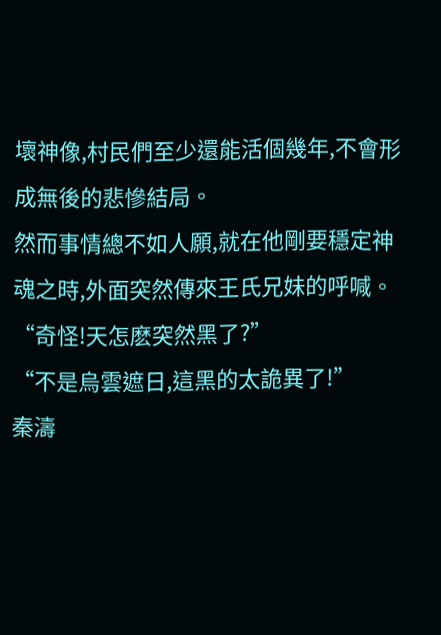壞神像,村民們至少還能活個幾年,不會形成無後的悲慘結局。
然而事情總不如人願,就在他剛要穩定神魂之時,外面突然傳來王氏兄妹的呼喊。
“奇怪!天怎麽突然黑了?”
“不是烏雲遮日,這黑的太詭異了!”
秦濤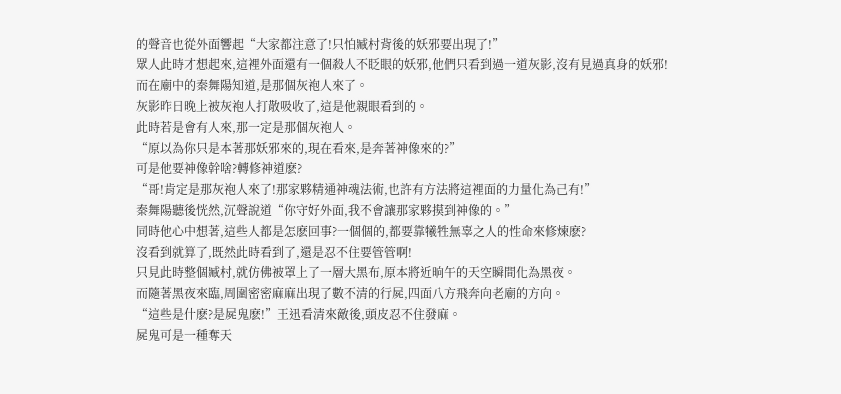的聲音也從外面響起“大家都注意了!只怕臧村背後的妖邪要出現了!”
眾人此時才想起來,這裡外面還有一個殺人不眨眼的妖邪,他們只看到過一道灰影,沒有見過真身的妖邪!
而在廟中的秦舞陽知道,是那個灰袍人來了。
灰影昨日晚上被灰袍人打散吸收了,這是他親眼看到的。
此時若是會有人來,那一定是那個灰袍人。
“原以為你只是本著那妖邪來的,現在看來,是奔著神像來的?”
可是他要神像幹啥?轉修神道麽?
“哥!肯定是那灰袍人來了!那家夥精通神魂法術,也許有方法將這裡面的力量化為己有!”
秦舞陽聽後恍然,沉聲說道“你守好外面,我不會讓那家夥摸到神像的。”
同時他心中想著,這些人都是怎麽回事?一個個的,都要靠犧牲無辜之人的性命來修煉麽?
沒看到就算了,既然此時看到了,還是忍不住要管管啊!
只見此時整個臧村,就仿佛被罩上了一層大黑布,原本將近晌午的天空瞬間化為黑夜。
而隨著黑夜來臨,周圍密密麻麻出現了數不清的行屍,四面八方飛奔向老廟的方向。
“這些是什麽?是屍鬼麽!”王迅看清來敵後,頭皮忍不住發麻。
屍鬼可是一種奪天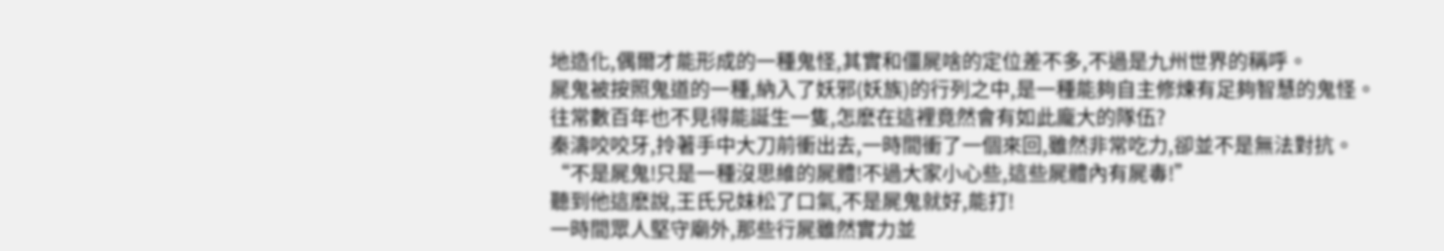地造化,偶爾才能形成的一種鬼怪,其實和僵屍啥的定位差不多,不過是九州世界的稱呼。
屍鬼被按照鬼道的一種,納入了妖邪(妖族)的行列之中,是一種能夠自主修煉有足夠智慧的鬼怪。
往常數百年也不見得能誕生一隻,怎麽在這裡竟然會有如此龐大的隊伍?
秦濤咬咬牙,拎著手中大刀前衝出去,一時間衝了一個來回,雖然非常吃力,卻並不是無法對抗。
“不是屍鬼!只是一種沒思維的屍體!不過大家小心些,這些屍體內有屍毒!”
聽到他這麽說,王氏兄妹松了口氣,不是屍鬼就好,能打!
一時間眾人堅守廟外,那些行屍雖然實力並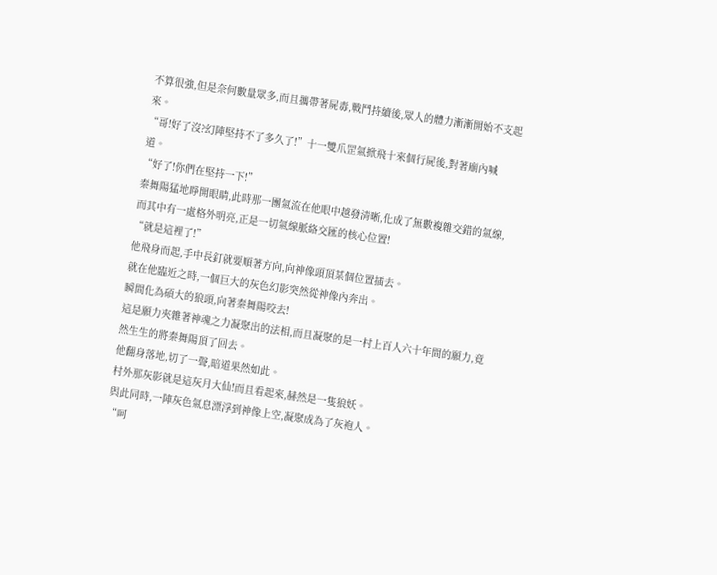不算很強,但是奈何數量眾多,而且攜帶著屍毒,戰鬥持續後,眾人的體力漸漸開始不支起來。
“哥!好了沒?幻陣堅持不了多久了!”十一雙爪罡氣掀飛十來個行屍後,對著廟內喊道。
“好了!你們在堅持一下!”
秦舞陽猛地睜開眼睛,此時那一團氣流在他眼中越發清晰,化成了無數複雜交錯的氣線,而其中有一處格外明亮,正是一切氣線脈絡交匯的核心位置!
“就是這裡了!”
他飛身而起,手中長釘就要順著方向,向神像頭頂某個位置插去。
就在他臨近之時,一個巨大的灰色幻影突然從神像內奔出。
瞬間化為碩大的狼頭,向著秦舞陽咬去!
這是願力夾雜著神魂之力凝聚出的法相,而且凝聚的是一村上百人六十年間的願力,竟然生生的將秦舞陽頂了回去。
他翻身落地,切了一聲,暗道果然如此。
村外那灰影就是這灰月大仙!而且看起來,赫然是一隻狼妖。
與此同時,一陣灰色氣息漂浮到神像上空,凝聚成為了灰袍人。
“呵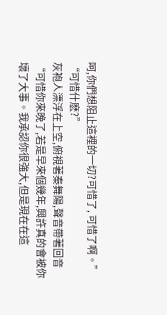呵,你們想阻止這裡的一切?可惜了, 可惜了啊。”
“可惜什麽?”
灰袍人漂浮在上空,俯視著秦舞陽,聲音帶著回音“可惜你來晚了,若是早來個幾年,興許真的會被你壞了大事。我承認你很強大,但是現在在這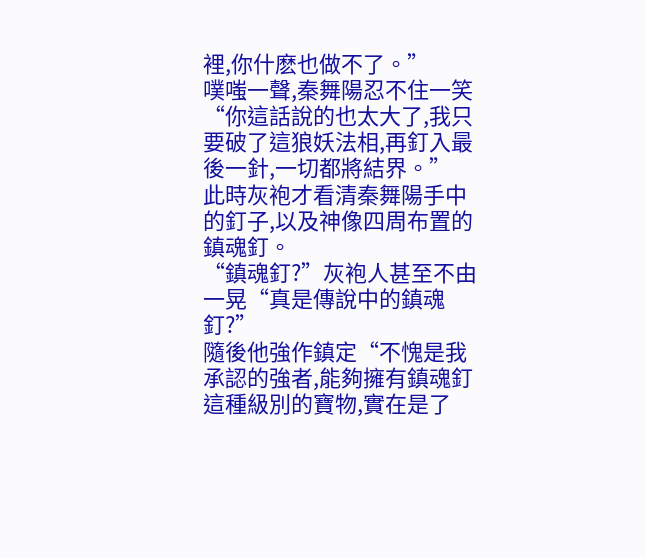裡,你什麽也做不了。”
噗嗤一聲,秦舞陽忍不住一笑“你這話說的也太大了,我只要破了這狼妖法相,再釘入最後一針,一切都將結界。”
此時灰袍才看清秦舞陽手中的釘子,以及神像四周布置的鎮魂釘。
“鎮魂釘?”灰袍人甚至不由一晃“真是傳說中的鎮魂釘?”
隨後他強作鎮定“不愧是我承認的強者,能夠擁有鎮魂釘這種級別的寶物,實在是了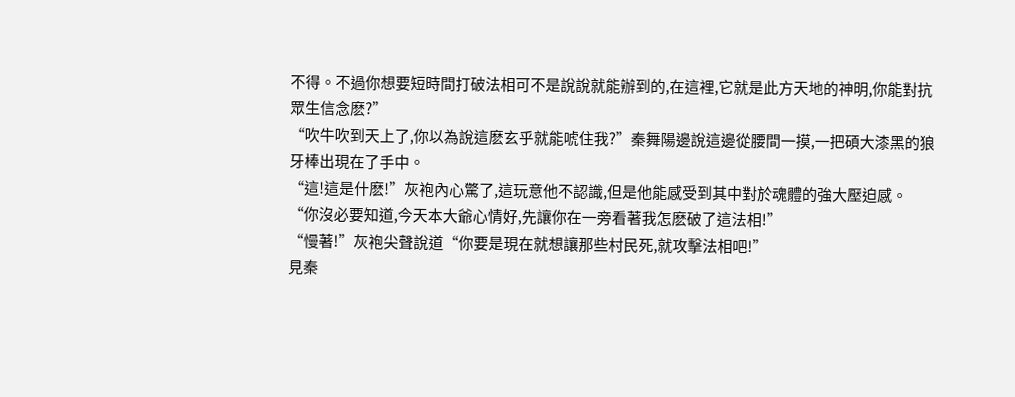不得。不過你想要短時間打破法相可不是說說就能辦到的,在這裡,它就是此方天地的神明,你能對抗眾生信念麽?”
“吹牛吹到天上了,你以為說這麽玄乎就能唬住我?”秦舞陽邊說這邊從腰間一摸,一把碩大漆黑的狼牙棒出現在了手中。
“這!這是什麽!”灰袍內心驚了,這玩意他不認識,但是他能感受到其中對於魂體的強大壓迫感。
“你沒必要知道,今天本大爺心情好,先讓你在一旁看著我怎麽破了這法相!”
“慢著!”灰袍尖聲說道“你要是現在就想讓那些村民死,就攻擊法相吧!”
見秦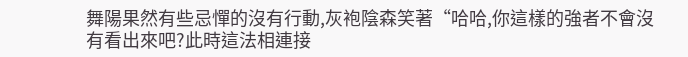舞陽果然有些忌憚的沒有行動,灰袍陰森笑著“哈哈,你這樣的強者不會沒有看出來吧?此時這法相連接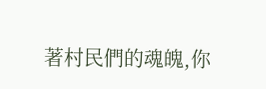著村民們的魂魄,你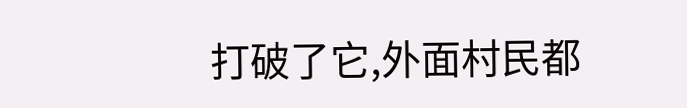打破了它,外面村民都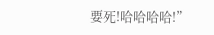要死!哈哈哈哈!”